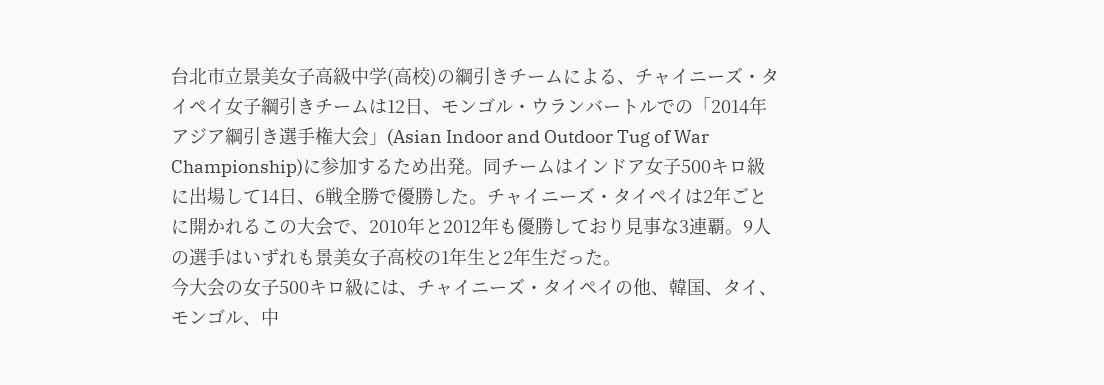台北市立景美女子高級中学(高校)の綱引きチームによる、チャイニーズ・タイペイ女子綱引きチームは12日、モンゴル・ウランバートルでの「2014年アジア綱引き選手権大会」(Asian Indoor and Outdoor Tug of War Championship)に参加するため出発。同チームはインドア女子500キロ級に出場して14日、6戦全勝で優勝した。チャイニーズ・タイペイは2年ごとに開かれるこの大会で、2010年と2012年も優勝しており見事な3連覇。9人の選手はいずれも景美女子高校の1年生と2年生だった。
今大会の女子500キロ級には、チャイニーズ・タイペイの他、韓国、タイ、モンゴル、中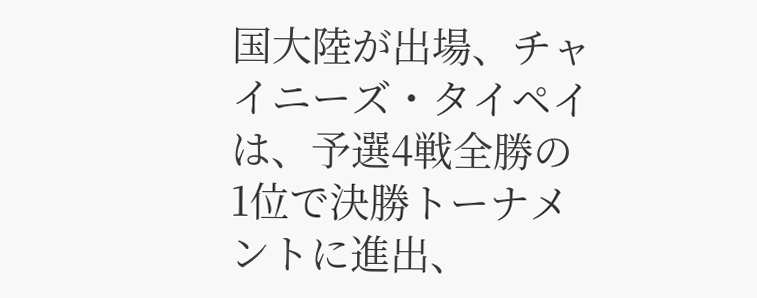国大陸が出場、チャイニーズ・タイペイは、予選4戦全勝の1位で決勝トーナメントに進出、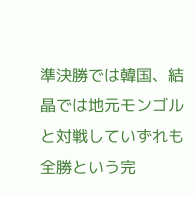準決勝では韓国、結晶では地元モンゴルと対戦していずれも全勝という完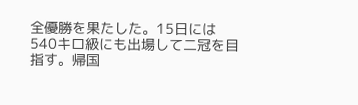全優勝を果たした。15日には540キロ級にも出場して二冠を目指す。帰国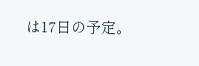は17日の予定。